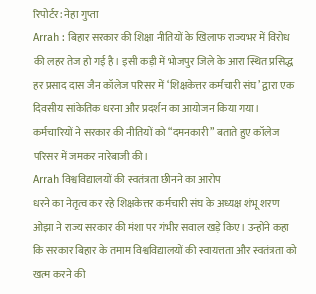रिपोर्टर: नेहा गुप्ता
Arrah : बिहार सरकार की शिक्षा नीतियों के खिलाफ राज्यभर में विरोध की लहर तेज हो गई है। इसी कड़ी में भोजपुर जिले के आरा स्थित प्रसिद्ध हर प्रसाद दास जैन कॉलेज परिसर में ‘शिक्षकेत्तर कर्मचारी संघ’ द्वारा एक दिवसीय सांकेतिक धरना और प्रदर्शन का आयोजन किया गया। कर्मचारियों ने सरकार की नीतियों को “दमनकारी” बताते हुए कॉलेज परिसर में जमकर नारेबाजी की।
Arrah विश्वविद्यालयों की स्वतंत्रता छीनने का आरोप
धरने का नेतृत्व कर रहे शिक्षकेत्तर कर्मचारी संघ के अध्यक्ष शंभू शरण ओझा ने राज्य सरकार की मंशा पर गंभीर सवाल खड़े किए। उन्होंने कहा कि सरकार बिहार के तमाम विश्वविद्यालयों की स्वायत्तता और स्वतंत्रता को खत्म करने की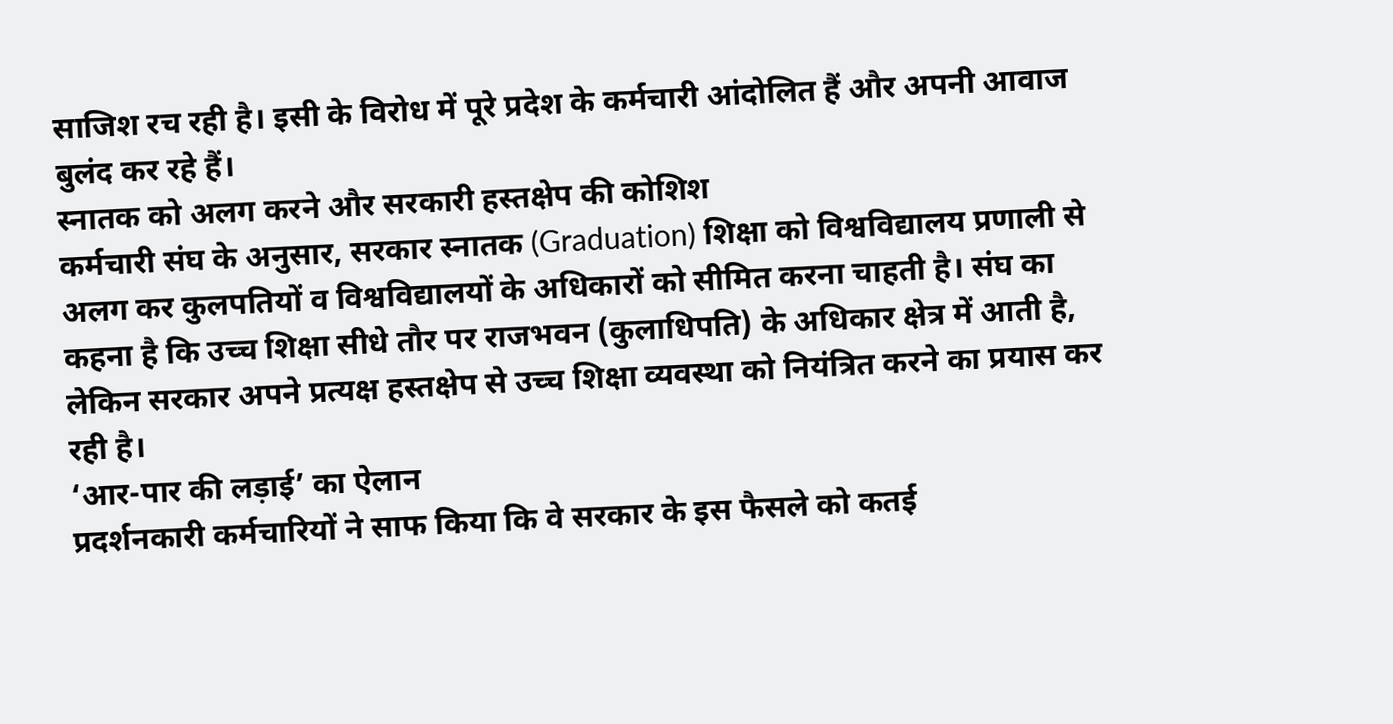साजिश रच रही है। इसी के विरोध में पूरे प्रदेश के कर्मचारी आंदोलित हैं और अपनी आवाज बुलंद कर रहे हैं।
स्नातक को अलग करने और सरकारी हस्तक्षेप की कोशिश
कर्मचारी संघ के अनुसार, सरकार स्नातक (Graduation) शिक्षा को विश्वविद्यालय प्रणाली से अलग कर कुलपतियों व विश्वविद्यालयों के अधिकारों को सीमित करना चाहती है। संघ का कहना है कि उच्च शिक्षा सीधे तौर पर राजभवन (कुलाधिपति) के अधिकार क्षेत्र में आती है, लेकिन सरकार अपने प्रत्यक्ष हस्तक्षेप से उच्च शिक्षा व्यवस्था को नियंत्रित करने का प्रयास कर रही है।
‘आर-पार की लड़ाई’ का ऐलान
प्रदर्शनकारी कर्मचारियों ने साफ किया कि वे सरकार के इस फैसले को कतई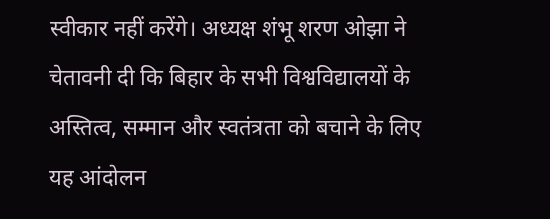स्वीकार नहीं करेंगे। अध्यक्ष शंभू शरण ओझा ने चेतावनी दी कि बिहार के सभी विश्वविद्यालयों के अस्तित्व, सम्मान और स्वतंत्रता को बचाने के लिए यह आंदोलन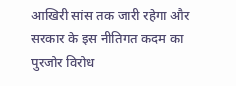आखिरी सांस तक जारी रहेगा और सरकार के इस नीतिगत कदम का पुरजोर विरोध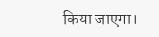किया जाएगा।